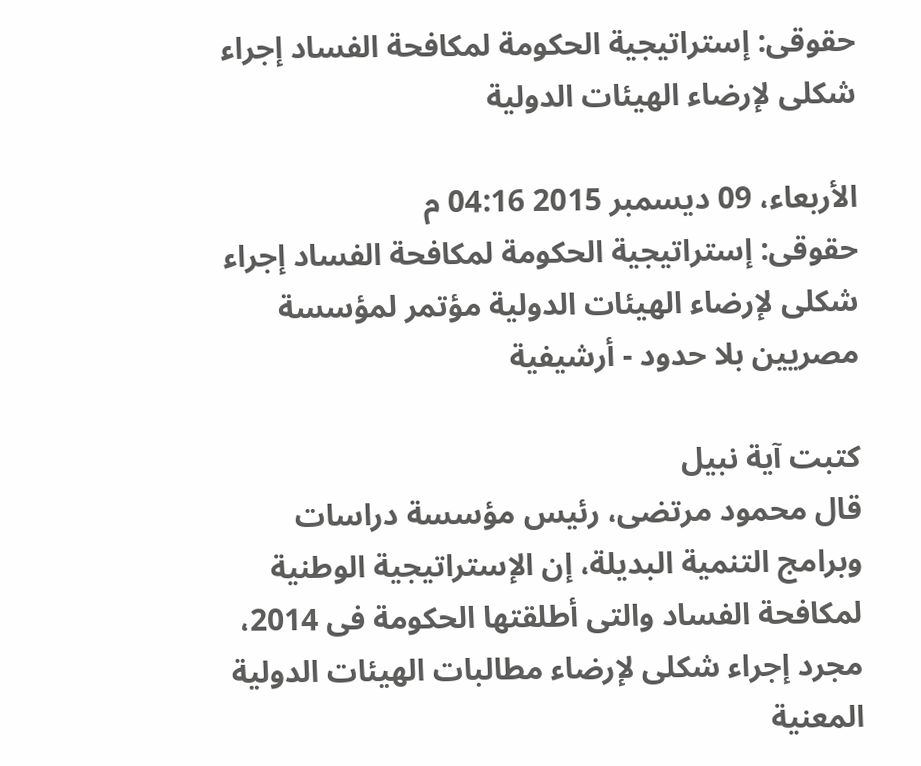حقوقى: إستراتيجية الحكومة لمكافحة الفساد إجراء شكلى لإرضاء الهيئات الدولية

الأربعاء، 09 ديسمبر 2015 04:16 م
حقوقى: إستراتيجية الحكومة لمكافحة الفساد إجراء شكلى لإرضاء الهيئات الدولية مؤتمر لمؤسسة مصريين بلا حدود - أرشيفية

كتبت آية نبيل
قال محمود مرتضى، رئيس مؤسسة دراسات وبرامج التنمية البديلة، إن الإستراتيجية الوطنية لمكافحة الفساد والتى أطلقتها الحكومة فى 2014، مجرد إجراء شكلى لإرضاء مطالبات الهيئات الدولية المعنية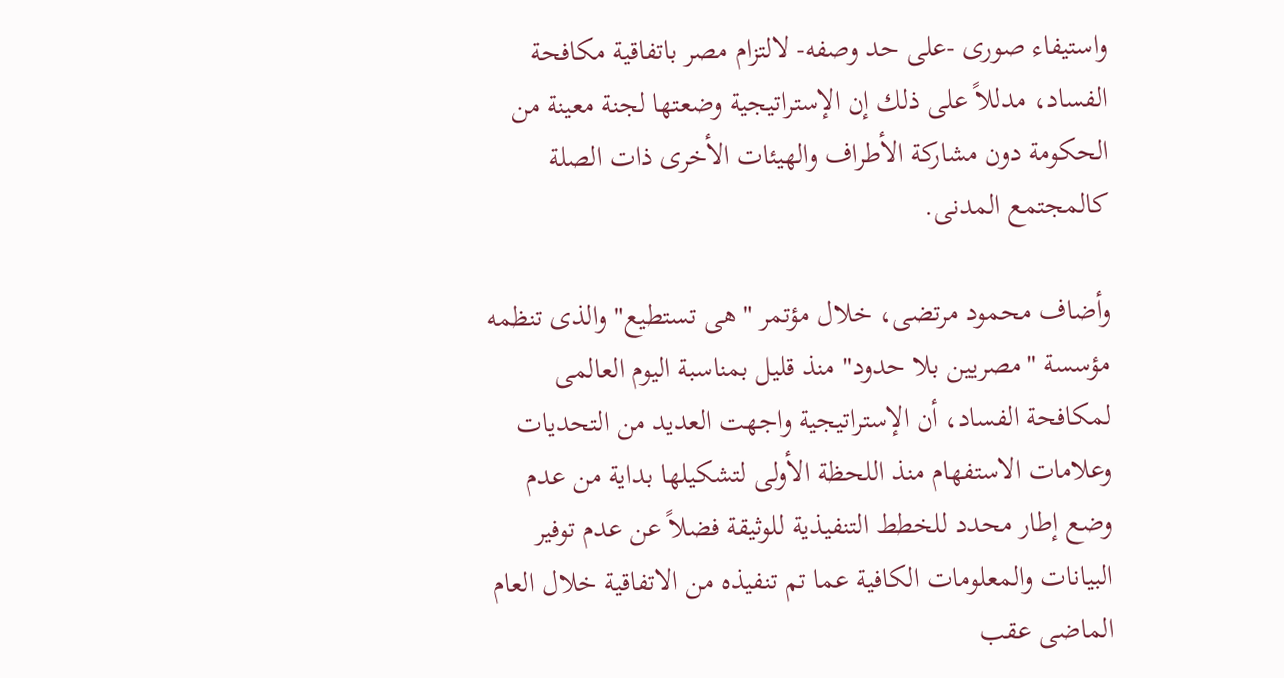واستيفاء صورى -على حد وصفه- لالتزام مصر باتفاقية مكافحة الفساد، مدللاً على ذلك إن الإستراتيجية وضعتها لجنة معينة من الحكومة دون مشاركة الأطراف والهيئات الأخرى ذات الصلة كالمجتمع المدنى.

وأضاف محمود مرتضى، خلال مؤتمر "هى تستطيع" والذى تنظمه مؤسسة "مصريين بلا حدود" منذ قليل بمناسبة اليوم العالمى لمكافحة الفساد، أن الإستراتيجية واجهت العديد من التحديات وعلامات الاستفهام منذ اللحظة الأولى لتشكيلها بداية من عدم وضع إطار محدد للخطط التنفيذية للوثيقة فضلاً عن عدم توفير البيانات والمعلومات الكافية عما تم تنفيذه من الاتفاقية خلال العام الماضى عقب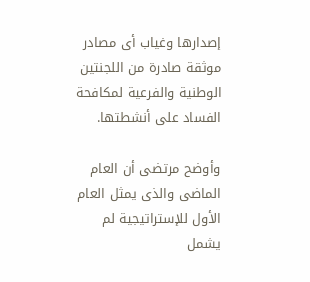إصدارها وغياب أى مصادر موثقة صادرة من اللجنتين الوطنية والفرعية لمكافحة الفساد على أنشطتها.

وأوضح مرتضى أن العام الماضى والذى يمثل العام الأول للإستراتيجية لم يشمل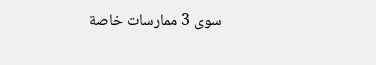سوى 3 ممارسات خاصة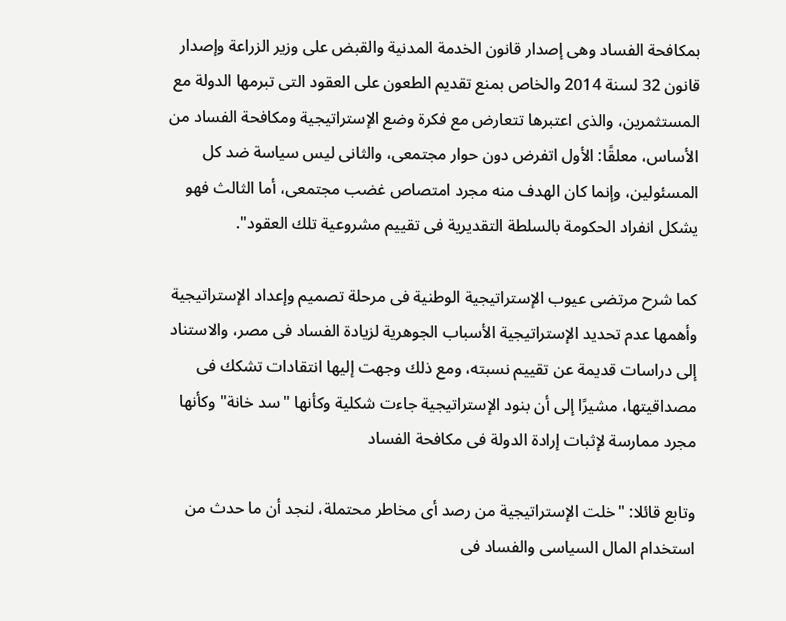بمكافحة الفساد وهى إصدار قانون الخدمة المدنية والقبض على وزير الزراعة وإصدار قانون 32 لسنة 2014 والخاص بمنع تقديم الطعون على العقود التى تبرمها الدولة مع المستثمرين، والذى اعتبرها تتعارض مع فكرة وضع الإستراتيجية ومكافحة الفساد من الأساس، معلقًا: الأول اتفرض دون حوار مجتمعى، والثانى ليس سياسة ضد كل المسئولين، وإنما كان الهدف منه مجرد امتصاص غضب مجتمعى، أما الثالث فهو يشكل انفراد الحكومة بالسلطة التقديرية فى تقييم مشروعية تلك العقود".

كما شرح مرتضى عيوب الإستراتيجية الوطنية فى مرحلة تصميم وإعداد الإستراتيجية وأهمها عدم تحديد الإستراتيجية الأسباب الجوهرية لزيادة الفساد فى مصر، والاستناد إلى دراسات قديمة عن تقييم نسبته، ومع ذلك وجهت إليها انتقادات تشكك فى مصداقيتها، مشيرًا إلى أن بنود الإستراتيجية جاءت شكلية وكأنها "سد خانة" وكأنها مجرد ممارسة لإثبات إرادة الدولة فى مكافحة الفساد

وتابع قائلا: "خلت الإستراتيجية من رصد أى مخاطر محتملة، لنجد أن ما حدث من استخدام المال السياسى والفساد فى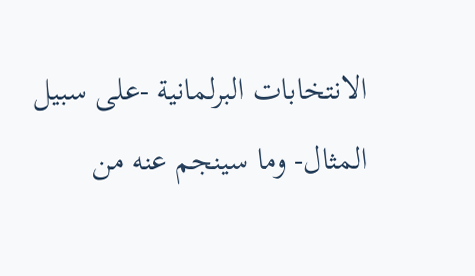الانتخابات البرلمانية -على سبيل المثال- وما سينجم عنه من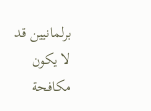برلمانيين قد لا يكون مكافحة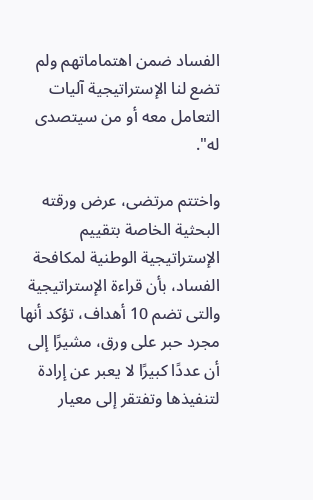الفساد ضمن اهتماماتهم ولم تضع لنا الإستراتيجية آليات التعامل معه أو من سيتصدى له".

واختتم مرتضى، عرض ورقته البحثية الخاصة بتقييم الإستراتيجية الوطنية لمكافحة الفساد، بأن قراءة الإستراتيجية والتى تضم 10 أهداف، تؤكد أنها مجرد حبر على ورق، مشيرًا إلى أن عددًا كبيرًا لا يعبر عن إرادة لتنفيذها وتفتقر إلى معيار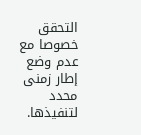التحقق خصوصا مع عدم وضع إطار زمنى محدد لتنفيذها.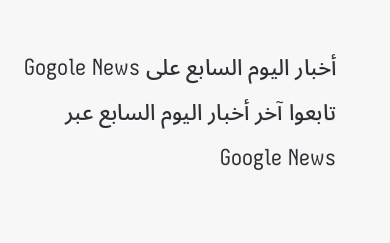أخبار اليوم السابع على Gogole News تابعوا آخر أخبار اليوم السابع عبر Google News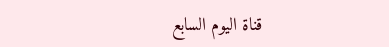قناة اليوم السابع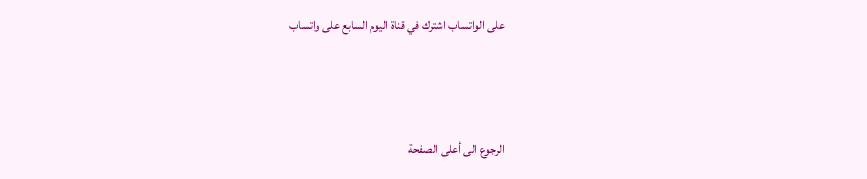على الواتساب اشترك في قناة اليوم السابع على واتساب



الرجوع الى أعلى الصفحة